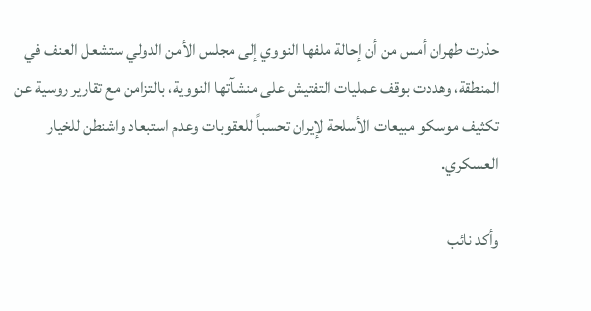حذرت طهران أمس من أن إحالة ملفها النووي إلى مجلس الأمن الدولي ستشعل العنف في المنطقة، وهددت بوقف عمليات التفتيش على منشآتها النووية، بالتزامن مع تقارير روسية عن تكثيف موسكو مبيعات الأسلحة لإيران تحسباً للعقوبات وعدم استبعاد واشنطن للخيار العسكري.

وأكد نائب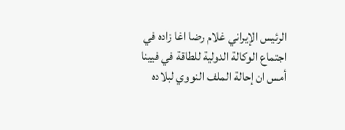الرئيس الإيراني غلام رضا اغا زاده في اجتماع الوكالة الدولية للطاقة في فيينا أمس ان إحالة الملف النووي لبلاده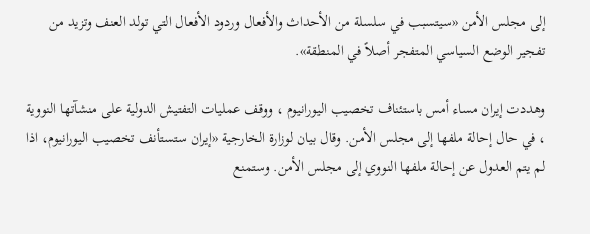إلى مجلس الأمن «سيتسبب في سلسلة من الأحداث والأفعال وردود الأفعال التي تولد العنف وتزيد من تفجير الوضع السياسي المتفجر أصلاً في المنطقة».

وهددت إيران مساء أمس باستئناف تخصيب اليورانيوم ، ووقف عمليات التفتيش الدولية على منشآتها النووية ، في حال إحالة ملفها إلى مجلس الأمن. وقال بيان لوزارة الخارجية «إيران ستستأنف تخصيب اليورانيوم، اذا لم يتم العدول عن إحالة ملفها النووي إلى مجلس الأمن. وستمنع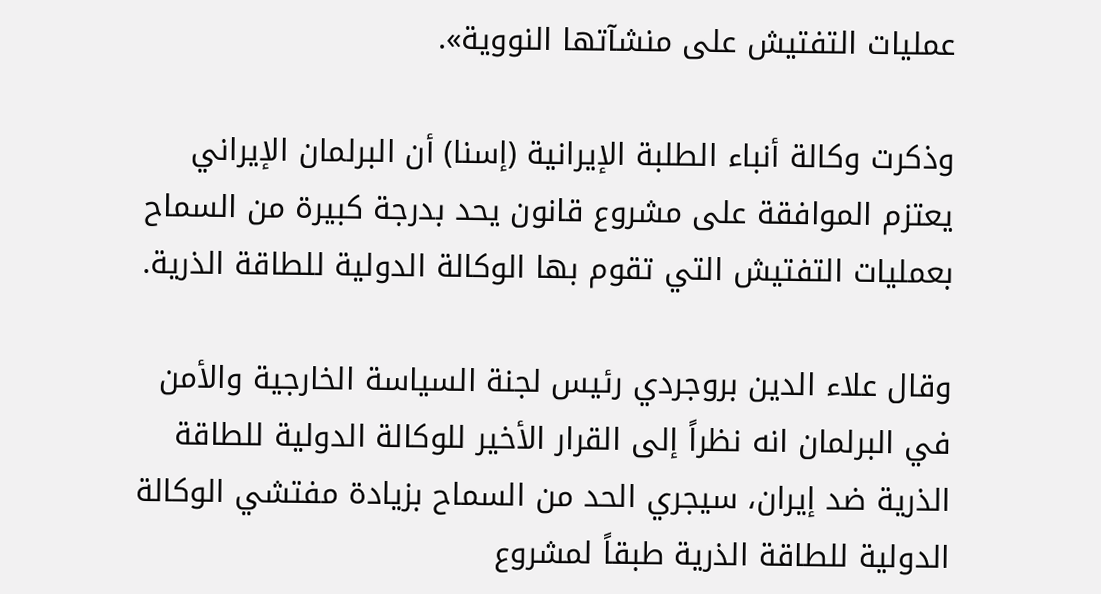عمليات التفتيش على منشآتها النووية».

وذكرت وكالة أنباء الطلبة الإيرانية (إسنا) أن البرلمان الإيراني يعتزم الموافقة على مشروع قانون يحد بدرجة كبيرة من السماح بعمليات التفتيش التي تقوم بها الوكالة الدولية للطاقة الذرية.

وقال علاء الدين بروجردي رئيس لجنة السياسة الخارجية والأمن في البرلمان انه نظراً إلى القرار الأخير للوكالة الدولية للطاقة الذرية ضد إيران، سيجري الحد من السماح بزيادة مفتشي الوكالة الدولية للطاقة الذرية طبقاً لمشروع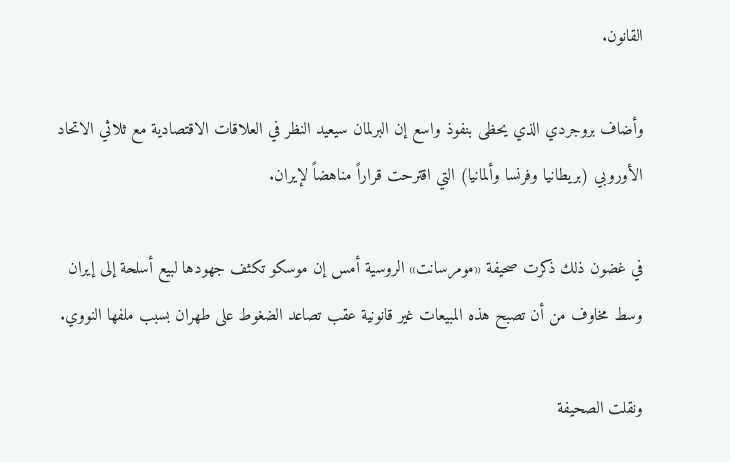القانون.

وأضاف بروجردي الذي يحظى بنفوذ واسع إن البرلمان سيعيد النظر في العلاقات الاقتصادية مع ثلاثي الاتحاد الأوروبي (بريطانيا وفرنسا وألمانيا) التي اقترحت قراراً مناهضاً لإيران.

في غضون ذلك ذكرت صحيفة «مومرسانت» الروسية أمس إن موسكو تكثف جهودها لبيع أسلحة إلى إيران وسط مخاوف من أن تصبح هذه المبيعات غير قانونية عقب تصاعد الضغوط على طهران بسبب ملفها النووي.

ونقلت الصحيفة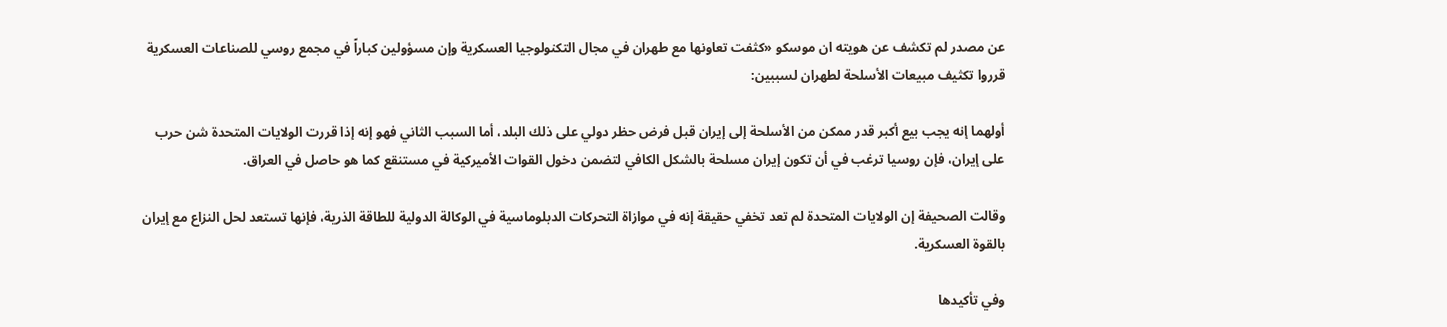عن مصدر لم تكشف عن هويته ان موسكو «كثفت تعاونها مع طهران في مجال التكنولوجيا العسكرية وإن مسؤولين كباراً في مجمع روسي للصناعات العسكرية قرروا تكثيف مبيعات الأسلحة لطهران لسببين:

أولهما إنه يجب بيع أكبر قدر ممكن من الأسلحة إلى إيران قبل فرض حظر دولي على ذلك البلد، أما السبب الثاني فهو إنه إذا قررت الولايات المتحدة شن حرب على إيران، فإن روسيا ترغب في أن تكون إيران مسلحة بالشكل الكافي لتضمن دخول القوات الأميركية في مستنقع كما هو حاصل في العراق.

وقالت الصحيفة إن الولايات المتحدة لم تعد تخفي حقيقة إنه في موازاة التحركات الدبلوماسية في الوكالة الدولية للطاقة الذرية، فإنها تستعد لحل النزاع مع إيران بالقوة العسكرية.

وفي تأكيدها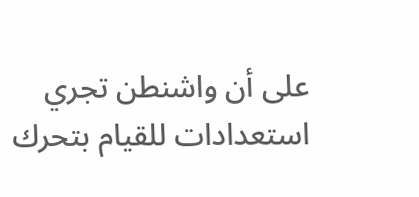على أن واشنطن تجري استعدادات للقيام بتحرك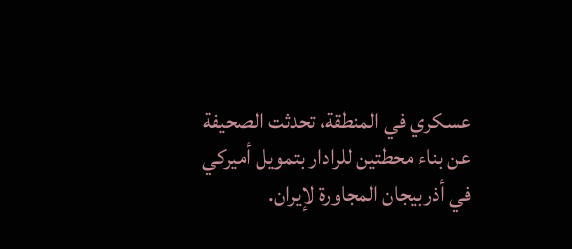عسكري في المنطقة، تحدثت الصحيفة عن بناء محطتين للرادار بتمويل أميركي في أذربيجان المجاورة لإيران.